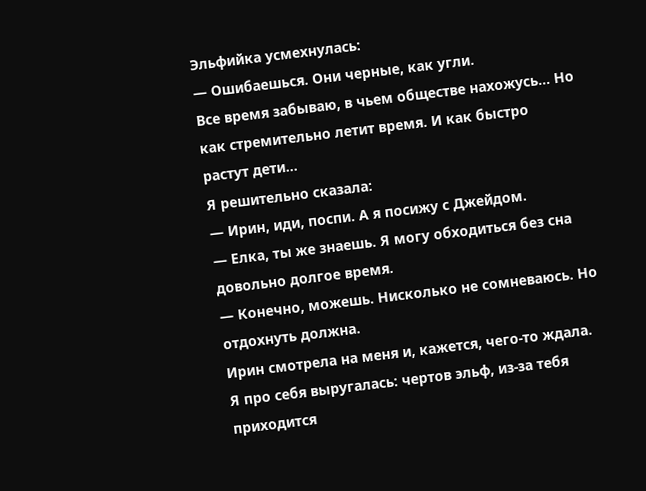Эльфийка усмехнулась:
— Ошибаешься. Они черные, как угли.
Все время забываю, в чьем обществе нахожусь… Но как стремительно летит время. И как быстро растут дети…
Я решительно сказала:
— Ирин, иди, поспи. А я посижу с Джейдом.
— Елка, ты же знаешь. Я могу обходиться без сна довольно долгое время.
— Конечно, можешь. Нисколько не сомневаюсь. Но отдохнуть должна.
Ирин смотрела на меня и, кажется, чего-то ждала. Я про себя выругалась: чертов эльф, из-за тебя приходится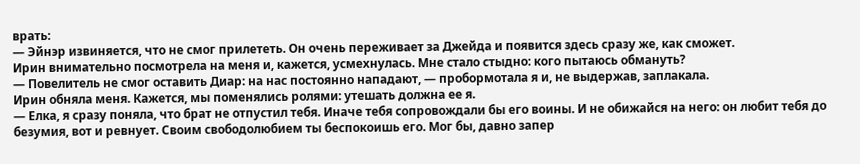врать:
— Эйнэр извиняется, что не смог прилететь. Он очень переживает за Джейда и появится здесь сразу же, как сможет.
Ирин внимательно посмотрела на меня и, кажется, усмехнулась. Мне стало стыдно: кого пытаюсь обмануть?
— Повелитель не смог оставить Диар: на нас постоянно нападают, — пробормотала я и, не выдержав, заплакала.
Ирин обняла меня. Кажется, мы поменялись ролями: утешать должна ее я.
— Елка, я сразу поняла, что брат не отпустил тебя. Иначе тебя сопровождали бы его воины. И не обижайся на него: он любит тебя до безумия, вот и ревнует. Своим свободолюбием ты беспокоишь его. Мог бы, давно запер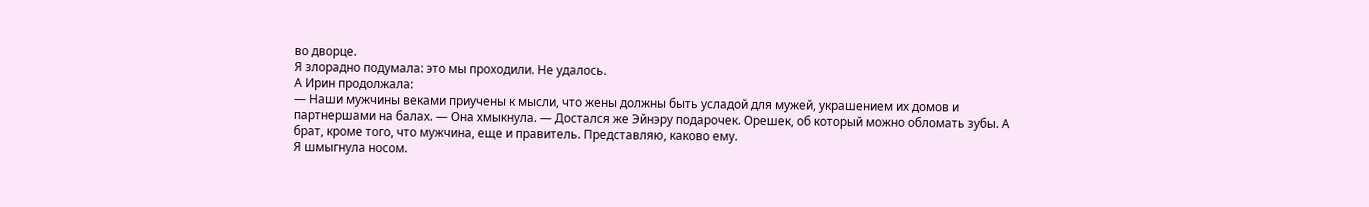во дворце.
Я злорадно подумала: это мы проходили. Не удалось.
А Ирин продолжала:
— Наши мужчины веками приучены к мысли, что жены должны быть усладой для мужей, украшением их домов и партнершами на балах. — Она хмыкнула. — Достался же Эйнэру подарочек. Орешек, об который можно обломать зубы. А брат, кроме того, что мужчина, еще и правитель. Представляю, каково ему.
Я шмыгнула носом.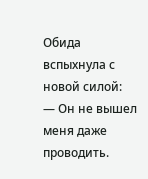Обида вспыхнула с новой силой:
— Он не вышел меня даже проводить.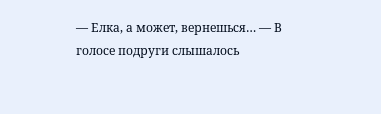— Елка, а может, вернешься… — В голосе подруги слышалось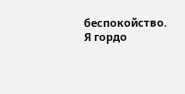беспокойство.
Я гордо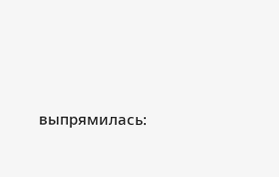выпрямилась: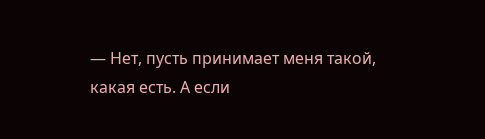— Нет, пусть принимает меня такой, какая есть. А если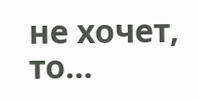не хочет, то…